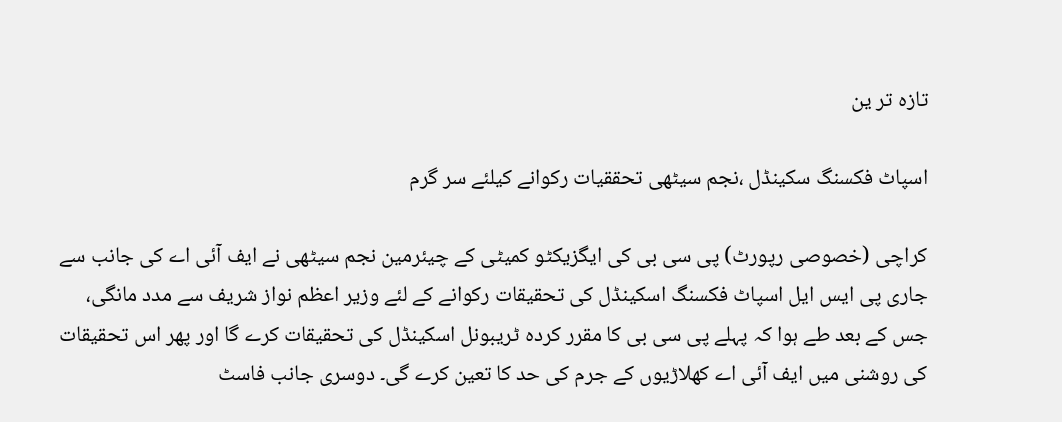تازہ تر ین

اسپاٹ فکسنگ سکینڈل ،نجم سیٹھی تحققیات رکوانے کیلئے سر گرم

کراچی (خصوصی رپورٹ) پی سی بی کی ایگزیکٹو کمیٹی کے چیئرمین نجم سیٹھی نے ایف آئی اے کی جانب سے جاری پی ایس ایل اسپاٹ فکسنگ اسکینڈل کی تحقیقات رکوانے کے لئے وزیر اعظم نواز شریف سے مدد مانگی، جس کے بعد طے ہوا کہ پہلے پی سی بی کا مقرر کردہ ٹریبونل اسکینڈل کی تحقیقات کرے گا اور پھر اس تحقیقات کی روشنی میں ایف آئی اے کھلاڑیوں کے جرم کی حد کا تعین کرے گی۔ دوسری جانب فاسٹ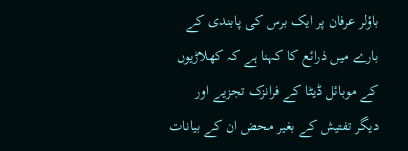باؤلر عرفان پر ایک برس کی پابندی کے بارے میں ذرائع کا کہنا ہے کہ کھلاڑیوں کے موبائل ڈیٹا کے فرانزک تجزیے اور دیگر تفتیش کے بغیر محض ان کے بیانات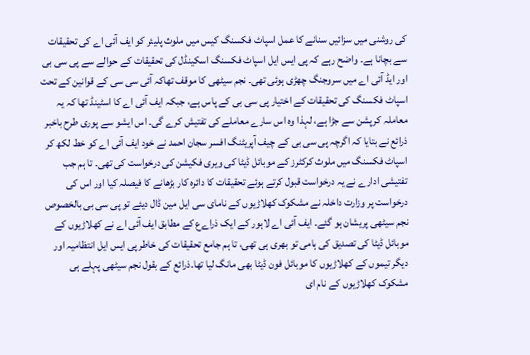کی روشنی میں سزائیں سنانے کا عمل اسپاٹ فکسنگ کیس میں ملوث پلیئر کو ایف آئی اے کی تحقیقات سے بچانا ہے۔ واضح رہے کہ پی ایس ایل اسپاٹ فکسنگ اسکینڈل کی تحقیقات کے حوالے سے پی سی بی اور ایڈ آئی اے میں سروجنگ چھڑی ہوئی تھی۔ نجم سیٹھی کا موقف تھاکہ آئی سی سی کے قوانین کے تحت اسپاٹ فکسنگ کی تحقیقات کے اختیار پی سی بی کے پاس ہے، جبکہ ایف آئی اے کا اسٹینڈ تھا کہ یہ معاملہ کرپشن سے جڑا ہے، لہذا وہ اس سارے معاملے کی تفتیش کرے گی۔ اس ایشو سے پوری طرح باخبر ذرائع نے بتایا کہ اگرچہ پی سی بی کے چیف آپریٹنگ افسر سجان احمد نے خود ایف آئی اے کو خط لکھ کر اسپاٹ فکسنگ میں ملوث کرکٹرز کے موبائل ڈیٹا کی ویری فکیشن کی درخواست کی تھی۔ تا ہم جب تفتیشی ادارے نے یہ درخواست قبول کرتے ہوئے تحقیقات کا دائرہ کار بڑھانے کا فیصلہ کیا اور اس کی درخواست پر وزارت داخلہ نے مشکوک کھلاڑیوں کے نامای سی ایل مین ڈال دیئے تو پی سی بی بالخصوص نجم سیٹھی پریشان ہو گئے۔ ایف آئی اے لاہور کے ایک ذراےع کے مطابق ایف آئی اے نے کھلاڑیوں کے موبائل ڈیٹا کی تصدیق کی ہامی تو بھری ہی تھی، تا ہم جامع تحقیقات کی خاطر پی ایس ایل انتظامیہ اور دیگر تیموں کے کھلاڑیوں کا موبائل فون ڈیٹا بھی مانگ لیا تھا۔ذرائع کے بقول نجم سیٹھی پہلے ہی مشکوک کھلاڑیوں کے نام ای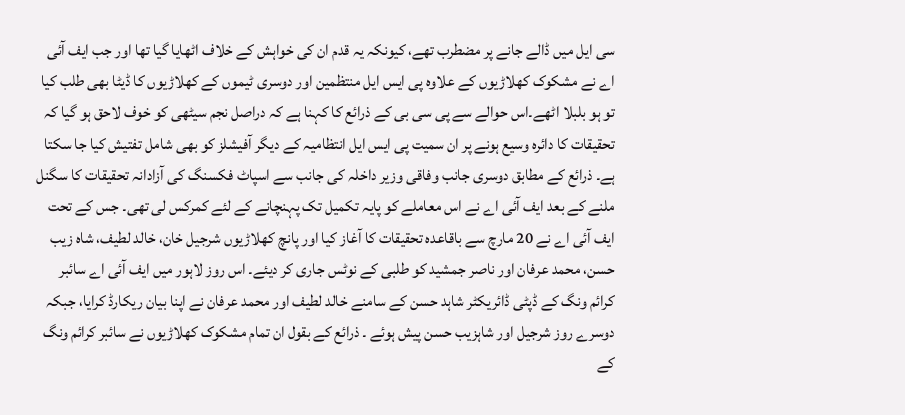سی ایل میں ڈالے جانے پر مضطرب تھے، کیونکہ یہ قدم ان کی خواہش کے خلاف اٹھایا گیا تھا اور جب ایف آئی اے نے مشکوک کھلاڑیوں کے علاوہ پی ایس ایل منتظمین اور دوسری ٹیموں کے کھلاڑیوں کا ڈیٹا بھی طلب کیا تو ہو بلبلا اٹھے۔اس حوالے سے پی سی بی کے ذرائع کا کہنا ہے کہ دراصل نجم سیٹھی کو خوف لاحق ہو گیا کہ تحقیقات کا دائرہ وسیع ہونے پر ان سمیت پی ایس ایل انتظامیہ کے دیگر آفیشلز کو بھی شامل تفتیش کیا جا سکتا ہے۔ ذرائع کے مطابق دوسری جانب وفاقی وزیر داخلہ کی جانب سے اسپاٹ فکسنگ کی آزادانہ تحقیقات کا سگنل ملنے کے بعد ایف آئی اے نے اس معاملے کو پایہ تکمیل تک پہنچانے کے لئے کمرکس لی تھی۔ جس کے تحت ایف آئی اے نے 20 مارچ سے باقاعدہ تحقیقات کا آغاز کیا اور پانچ کھلاڑیوں شرجیل خان، خالد لطیف، شاہ زیب حسن، محمد عرفان اور ناصر جمشید کو طلبی کے نوٹس جاری کر دیئے۔ اس روز لاہور میں ایف آئی اے سائبر کرائم ونگ کے ڈپٹی ڈائریکٹر شاہد حسن کے سامنے خالد لطیف اور محمد عرفان نے اپنا بیان ریکارڈ کرایا، جبکہ دوسرے روز شرجیل اور شاہزیب حسن پیش ہوئے ۔ ذرائع کے بقول ان تمام مشکوک کھلاڑیوں نے سائبر کرائم ونگ کے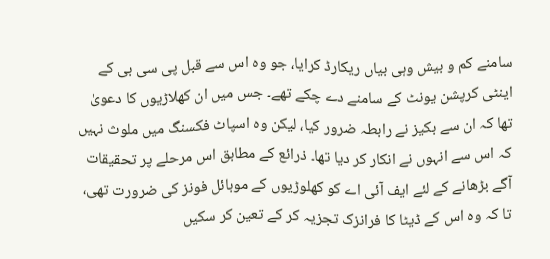سامنے کم و بیش وہی بیاں ریکارڈ کرایا، جو وہ اس سے قبل پی سی بی کے اینٹی کرپشن یونٹ کے سامنے دے چکے تھے۔ جس میں ان کھلاڑیوں کا دعویٰ تھا کہ ان سے بکیز نے رابطہ ضرور کیا، لیکن وہ اسپاٹ فکسنگ میں ملوث نہیں کہ اس سے انہوں نے انکار کر دیا تھا۔ ذرائع کے مطابق اس مرحلے پر تحقیقات آگے بڑھانے کے لئے ایف آئی اے کو کھلوڑیوں کے موبائل فونز کی ضرورت تھی، تا کہ وہ اس کے ڈیٹا کا فرانزک تجزیہ کر کے تعین کر سکیں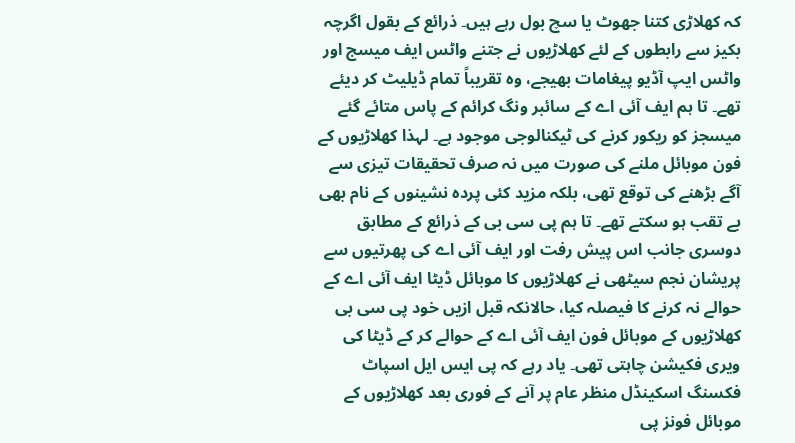کہ کھلاڑی کتنا جھوٹ یا سچ بول رہے ہیں۔ ذرائع کے بقول اگرچہ بکیز سے رابطوں کے لئے کھلاڑیوں نے جتنے واٹس ایف میسج اور واٹس ایپ آڈیو پیغامات بھیجے، وہ تقریباً تمام ڈیلیٹ کر دیئے تھے۔ تا ہم ایف آئی اے کے سائبر ونگ کرائم کے پاس متائے گئے میسجز کو ریکور کرنے کی ٹیکنالوجی موجود ہے۔ لہذا کھلاڑیوں کے فون موبائل ملنے کی صورت میں نہ صرف تحقیقات تیزی سے آگے بڑھنے کی توقع تھی، بلکہ مزید کئی پردہ نشینوں کے نام بھی بے تقب ہو سکتے تھے۔ تا ہم پی سی بی کے ذرائع کے مطابق دوسری جانب اس پیش رفت اور ایف آئی اے کی پھرتیوں سے پریشان نجم سیٹھی نے کھلاڑیوں کا موبائل ڈیٹا ایف آئی اے کے حوالے نہ کرنے کا فیصلہ کیا، حالانکہ قبل ازیں خود پی سی بی کھلاڑیوں کے موبائل فون ایف آئی اے کے حوالے کر کے ڈیٹا کی ویری فکیشن چاہتی تھی۔ یاد رہے کہ پی ایس ایل اسپاٹ فکسنگ اسکینڈل منظر عام پر آنے کے فوری بعد کھلاڑیوں کے موبائل فونز پی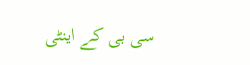سی بی کے اینٹی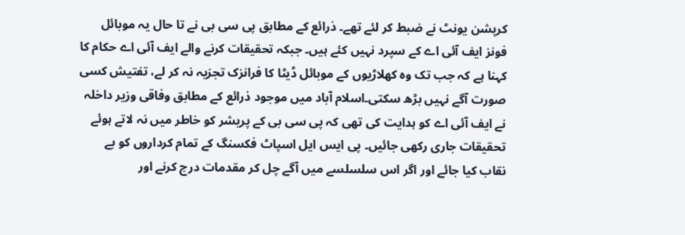کرپشن یونٹ نے ضبط کر لئے تھے۔ ذرائع کے مطابق پی سی بی نے تا حال یہ موبائل فونز ایف آئی اے کے سپرد نہیں کئے ہیں۔ جبکہ تحقیقات کرنے والے ایف آئی اے حکام کا کہنا ہے کہ جب تک وہ کھلاڑیوں کے موبائل ڈیٹا کا فرانزک تجزیہ نہ کر لے، تفتیش کسی صورت آگے نہیں بڑھ سکتی۔اسلام آباد میں موجود ذرائع کے مطابق وفاقی وزیر داخلہ نے ایف آئی اے کو ہدایت کی تھی کہ پی سی بی کے پریشر کو خاطر میں نہ لاتے ہوئے تحقیقات جاری رکھی جائیں۔ پی ایس ایل اسپاٹ فکسنگ کے تمام کرداروں کو بے نقاب کیا جائے اور اگر اس سلسلسے میں آگے چل کر مقدمات درج کرنے اور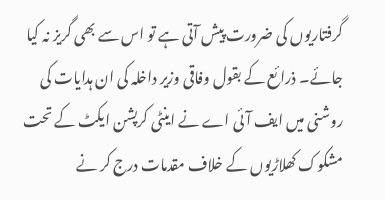گرفتاریوں کی ضرورت پیش آتی ہے تو اس سے بھی گریز نہ کیا جائے۔ ذرائع کے بقول وفاقی وزیر داخلہ کی ان ہدایات کی روشنی میں ایف آئی اے نے اینٹی کرپشن ایکٹ کے تحت مشکوک کھلاڑیوں کے خلاف مقدمات درج کر نے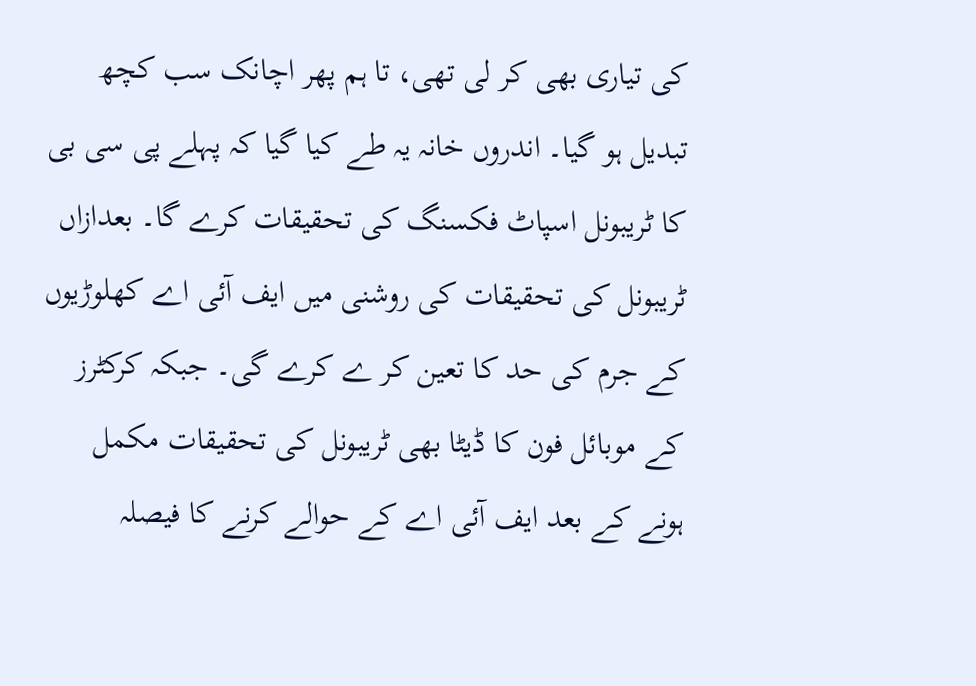کی تیاری بھی کر لی تھی، تا ہم پھر اچانک سب کچھ تبدیل ہو گیا۔ اندروں خانہ یہ طے کیا گیا کہ پہلے پی سی بی کا ٹریبونل اسپاٹ فکسنگ کی تحقیقات کرے گا۔ بعدازاں ٹریبونل کی تحقیقات کی روشنی میں ایف آئی اے کھلوڑیوں کے جرم کی حد کا تعین کر ے کرے گی۔ جبکہ کرکٹرز کے موبائل فون کا ڈیٹا بھی ٹریبونل کی تحقیقات مکمل ہونے کے بعد ایف آئی اے کے حوالے کرنے کا فیصلہ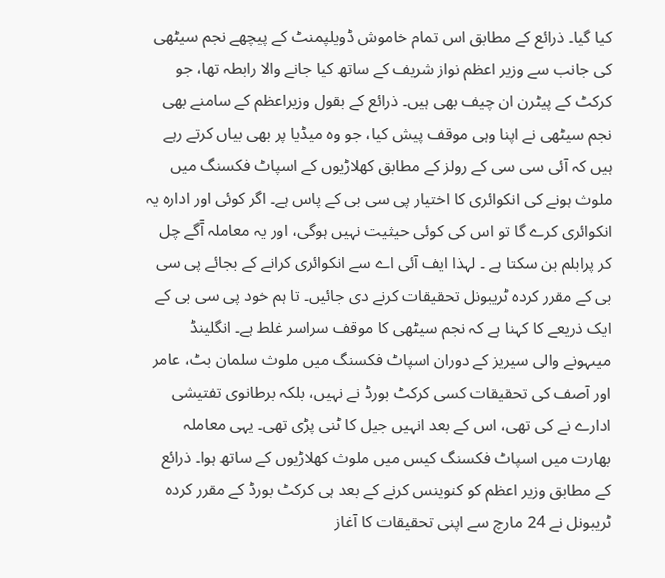کیا گیا۔ ذرائع کے مطابق اس تمام خاموش ڈویلپمنٹ کے پیچھے نجم سیٹھی کی جانب سے وزیر اعظم نواز شریف کے ساتھ کیا جانے والا رابطہ تھا، جو کرکٹ کے پیٹرن ان چیف بھی ہیں۔ ذرائع کے بقول وزیراعظم کے سامنے بھی نجم سیٹھی نے اپنا وہی موقف پیش کیا، جو وہ میڈیا پر بھی بیاں کرتے رہے ہیں کہ آئی سی سی کے رولز کے مطابق کھلاڑیوں کے اسپاٹ فکسنگ میں ملوث ہونے کی انکوائری کا اختیار پی سی بی کے پاس ہے۔ اگر کوئی اور ادارہ یہ انکوائری کرے گا تو اس کی کوئی حیثیت نہیں ہوگی، اور یہ معاملہ آٓگے چل کر پرابلم بن سکتا ہے ۔ لہذا ایف آئی اے سے انکوائری کرانے کے بجائے پی سی بی کے مقرر کردہ ٹریبونل تحقیقات کرنے دی جائیں۔ تا ہم خود پی سی بی کے ایک ذریعے کا کہنا ہے کہ نجم سیٹھی کا موقف سراسر غلط ہے۔ انگلینڈ میںہونے والی سیریز کے دوران اسپاٹ فکسنگ میں ملوث سلمان بٹ، عامر اور آصف کی تحقیقات کسی کرکٹ بورڈ نے نہیں، بلکہ برطانوی تفتیشی ادارے نے کی تھی، اس کے بعد انہیں جیل کا ٹنی پڑی تھی۔ یہی معاملہ بھارت میں اسپاٹ فکسنگ کیس میں ملوث کھلاڑیوں کے ساتھ ہوا۔ ذرائع کے مطابق وزیر اعظم کو کنوینس کرنے کے بعد ہی کرکٹ بورڈ کے مقرر کردہ ٹریبونل نے 24 مارچ سے اپنی تحقیقات کا آغاز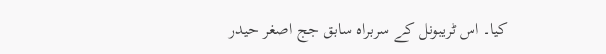کیا۔ اس ٹریبونل کے سربراہ سابق جج اصغر حیدر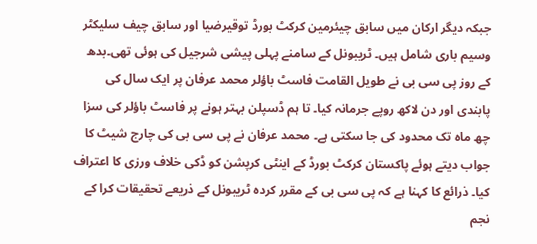جبکہ دیگر ارکان میں سابق چیئرمین کرکٹ بورڈ توقیرضیا اور سابق چیف سلیکٹر وسیم باری شامل ہیں۔ ٹریبونل کے سامنے پہلی پیشی شرجیل کی ہوئی تھی۔بدھ کے روز پی سی بی نے طویل القامت فاسٹ باؤلر محمد عرفان پر ایک سال کی پابندی اور دن لاکھ روپے جرمانہ کیا۔ تا ہم ڈسپلن بہتر ہونے پر فاسٹ باؤلر کی سزا چھ ماہ تک محدود کی جا سکتی ہے۔ محمد عرفان نے پی سی بی کی چارج شیٹ کا جواب دیتے ہوئے پاکستان کرکٹ بورڈ کے اینٹی کرپشن کو ڈکی خلاف ورزی کا اعتراف کیا۔ ذرائع کا کہنا ہے کہ پی سی بی کے مقرر کردہ ٹریبونل کے ذریعے تحقیقات کرا کے نجم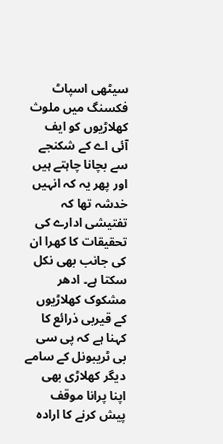سیٹھی اسپاٹ فکسنگ میں ملوث کھلاڑیوں کو ایف آئی اے کے شکنجے سے بچانا چاہتے ہیں اور پھر یہ کہ انہیں خدشہ تھا کہ تفتیشی ادارے کی تحقیقات کا کھرا ان کی جانب بھی نکل سکتا ہے۔ ادھر مشکوک کھلاڑیوں کے قیربی ذرائع کا کہنا ہے کہ پی سی بی ٹریبونل کے سامے دیگر کھلاڑی بھی اپنا پرانا موقف پیش کرنے کا ارادہ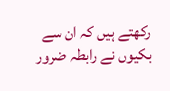رکھتے ہیں کہ ان سے بکیوں نے رابطہ ضرور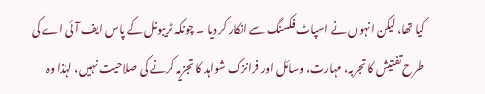کیا تھا، لیکن انہوں نے اسپاٹ فکسنگ سے انکار کر دیا ۔ چونکہ ٹریبونل کے پاس ایف آئی اے کی طرح تفتیش کا تجربہ، مہارت، وسائل اور فرانزک شواہد کا تجزیہ کرنے کی صلاحیت نہیں، لہٰذا وہ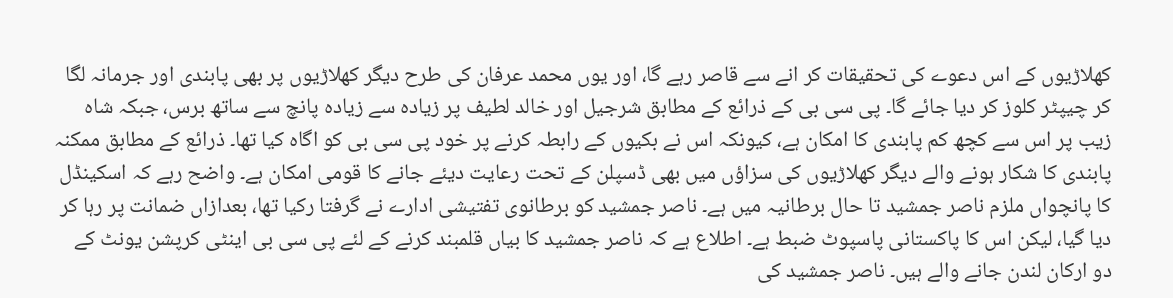کھلاڑیوں کے اس دعوے کی تحقیقات کر انے سے قاصر رہے گا، اور یوں محمد عرفان کی طرح دیگر کھلاڑیوں پر بھی پابندی اور جرمانہ لگا کر چیپٹر کلوز کر دیا جائے گا۔ پی سی بی کے ذرائع کے مطابق شرجیل اور خالد لطیف پر زیادہ سے زیادہ پانچ سے ساتھ برس، جبکہ شاہ زیب پر اس سے کچھ کم پابندی کا امکان ہے، کیونکہ اس نے بکیوں کے رابطہ کرنے پر خود پی سی بی کو اگاہ کیا تھا۔ ذرائع کے مطابق ممکنہ پابندی کا شکار ہونے والے دیگر کھلاڑیوں کی سزاؤں میں بھی ڈسپلن کے تحت رعایت دیئے جانے کا قومی امکان ہے۔ واضح رہے کہ اسکینڈل کا پانچواں ملزم ناصر جمشید تا حال برطانیہ میں ہے۔ ناصر جمشید کو برطانوی تفتیشی ادارے نے گرفتا رکیا تھا، بعدازاں ضمانت پر رہا کر دیا گیا، لیکن اس کا پاکستانی پاسپوٹ ضبط ہے۔ اطلاع ہے کہ ناصر جمشید کا بیاں قلمبند کرنے کے لئے پی سی بی اینٹی کرپشن یونٹ کے دو ارکان لندن جانے والے ہیں۔ ناصر جمشید کی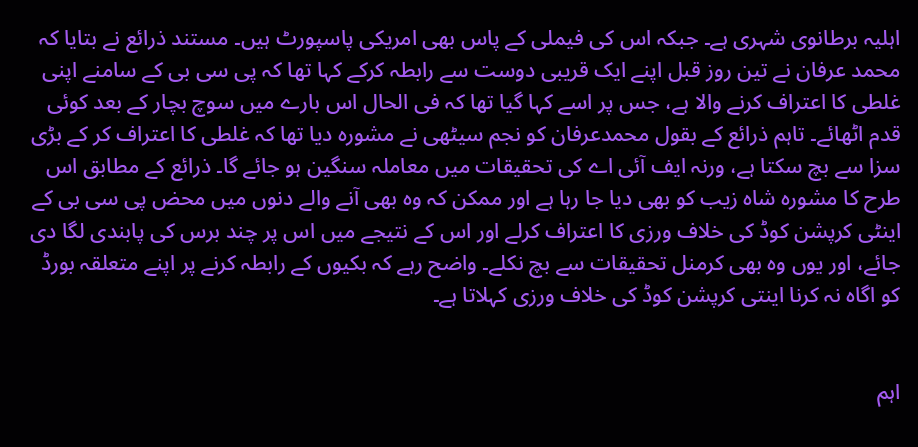اہلیہ برطانوی شہری ہے۔ جبکہ اس کی فیملی کے پاس بھی امریکی پاسپورٹ ہیں۔ مستند ذرائع نے بتایا کہ محمد عرفان نے تین روز قبل اپنے ایک قریبی دوست سے رابطہ کرکے کہا تھا کہ پی سی بی کے سامنے اپنی غلطی کا اعتراف کرنے والا ہے، جس پر اسے کہا گیا تھا کہ فی الحال اس بارے میں سوچ بچار کے بعد کوئی قدم اٹھائے۔ تاہم ذرائع کے بقول محمدعرفان کو نجم سیٹھی نے مشورہ دیا تھا کہ غلطی کا اعتراف کر کے بڑی سزا سے بچ سکتا ہے، ورنہ ایف آئی اے کی تحقیقات میں معاملہ سنگین ہو جائے گا۔ ذرائع کے مطابق اس طرح کا مشورہ شاہ زیب کو بھی دیا جا رہا ہے اور ممکن کہ وہ بھی آنے والے دنوں میں محض پی سی بی کے اینٹی کرپشن کوڈ کی خلاف ورزی کا اعتراف کرلے اور اس کے نتیجے میں اس پر چند برس کی پابندی لگا دی جائے، اور یوں وہ بھی کرمنل تحقیقات سے بچ نکلے۔ واضح رہے کہ بکیوں کے رابطہ کرنے پر اپنے متعلقہ بورڈ کو اگاہ نہ کرنا اینتی کرپشن کوڈ کی خلاف ورزی کہلاتا ہے۔


اہم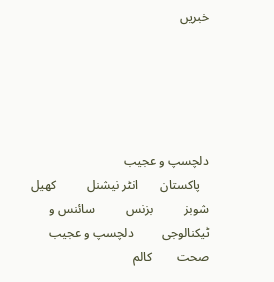خبریں





دلچسپ و عجیب
   پاکستان       انٹر نیشنل          کھیل         شوبز          بزنس          سائنس و ٹیکنالوجی         دلچسپ و عجیب         صحت        کالم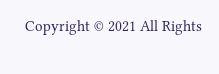Copyright © 2021 All Rights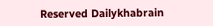Reserved Dailykhabrain